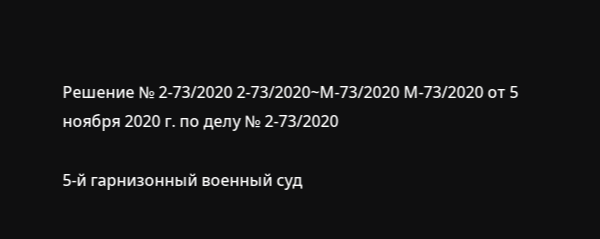Решение № 2-73/2020 2-73/2020~М-73/2020 М-73/2020 от 5 ноября 2020 г. по делу № 2-73/2020

5-й гарнизонный военный суд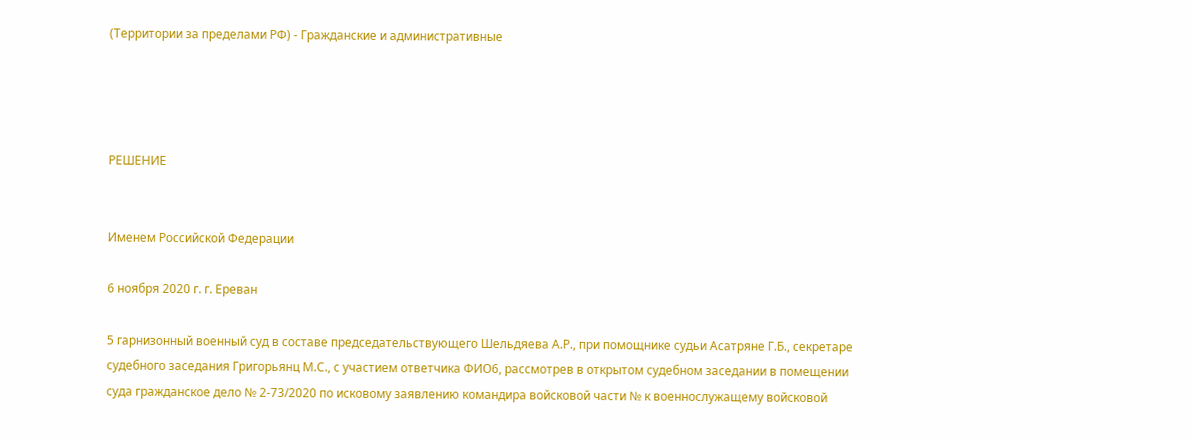(Территории за пределами РФ) - Гражданские и административные




РЕШЕНИЕ


Именем Российской Федерации

6 ноября 2020 г. г. Ереван

5 гарнизонный военный суд в составе председательствующего Шельдяева А.Р., при помощнике судьи Асатряне Г.Б., секретаре судебного заседания Григорьянц М.С., с участием ответчика ФИО6, рассмотрев в открытом судебном заседании в помещении суда гражданское дело № 2-73/2020 по исковому заявлению командира войсковой части № к военнослужащему войсковой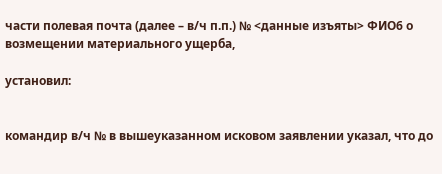части полевая почта (далее – в/ч п.п.) № <данные изъяты> ФИО6 о возмещении материального ущерба,

установил:


командир в/ч № в вышеуказанном исковом заявлении указал, что до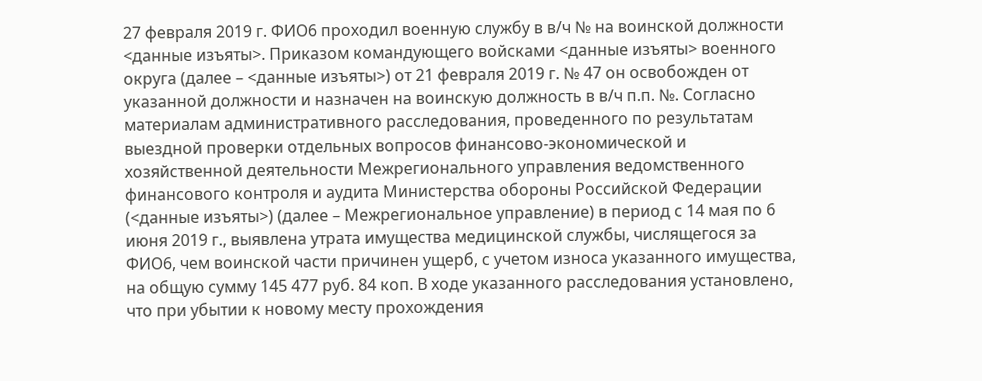27 февраля 2019 г. ФИО6 проходил военную службу в в/ч № на воинской должности <данные изъяты>. Приказом командующего войсками <данные изъяты> военного округа (далее – <данные изъяты>) от 21 февраля 2019 г. № 47 он освобожден от указанной должности и назначен на воинскую должность в в/ч п.п. №. Согласно материалам административного расследования, проведенного по результатам выездной проверки отдельных вопросов финансово-экономической и хозяйственной деятельности Межрегионального управления ведомственного финансового контроля и аудита Министерства обороны Российской Федерации (<данные изъяты>) (далее – Межрегиональное управление) в период с 14 мая по 6 июня 2019 г., выявлена утрата имущества медицинской службы, числящегося за ФИО6, чем воинской части причинен ущерб, с учетом износа указанного имущества, на общую сумму 145 477 руб. 84 коп. В ходе указанного расследования установлено, что при убытии к новому месту прохождения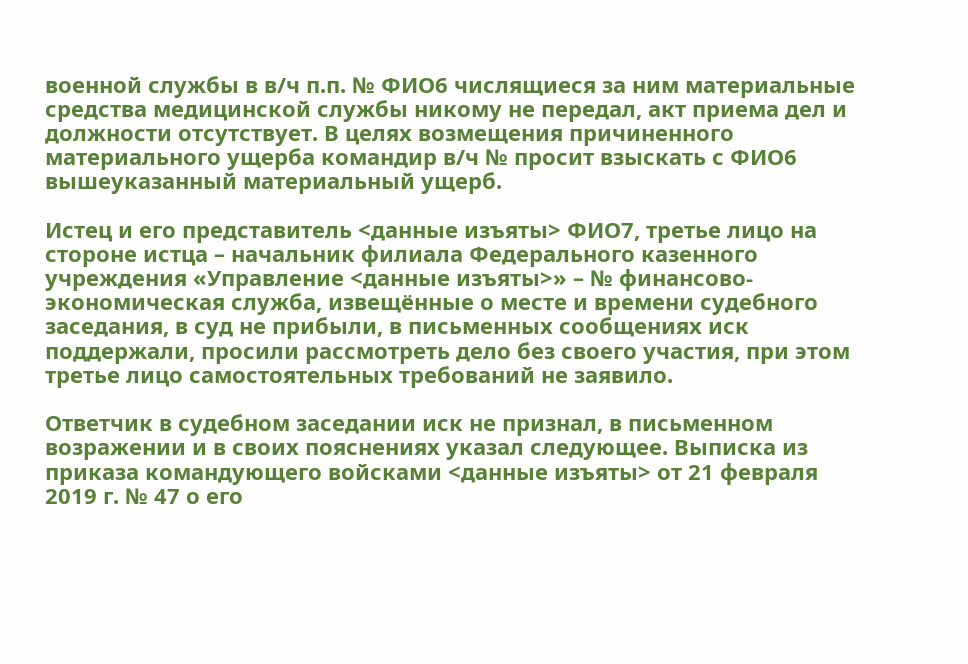военной службы в в/ч п.п. № ФИО6 числящиеся за ним материальные средства медицинской службы никому не передал, акт приема дел и должности отсутствует. В целях возмещения причиненного материального ущерба командир в/ч № просит взыскать с ФИО6 вышеуказанный материальный ущерб.

Истец и его представитель <данные изъяты> ФИО7, третье лицо на стороне истца – начальник филиала Федерального казенного учреждения «Управление <данные изъяты>» – № финансово-экономическая служба, извещённые о месте и времени судебного заседания, в суд не прибыли, в письменных сообщениях иск поддержали, просили рассмотреть дело без своего участия, при этом третье лицо самостоятельных требований не заявило.

Ответчик в судебном заседании иск не признал, в письменном возражении и в своих пояснениях указал следующее. Выписка из приказа командующего войсками <данные изъяты> от 21 февраля 2019 г. № 47 о его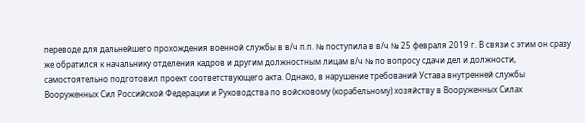переводе для дальнейшего прохождения военной службы в в/ч п.п. № поступила в в/ч № 25 февраля 2019 г. В связи с этим он сразу же обратился к начальнику отделения кадров и другим должностным лицам в/ч № по вопросу сдачи дел и должности, самостоятельно подготовил проект соответствующего акта. Однако, в нарушение требований Устава внутренней службы Вооруженных Сил Российской Федерации и Руководства по войсковому (корабельному) хозяйству в Вооруженных Силах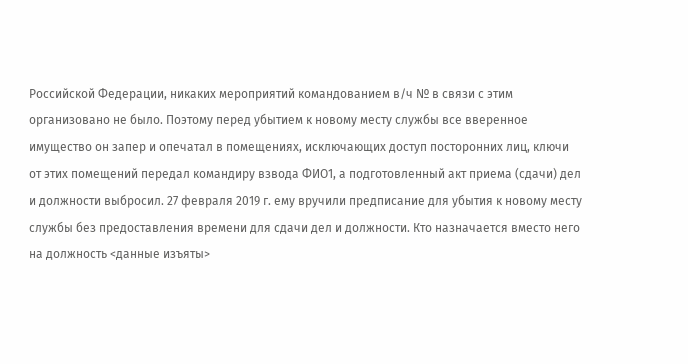Российской Федерации, никаких мероприятий командованием в/ч № в связи с этим организовано не было. Поэтому перед убытием к новому месту службы все вверенное имущество он запер и опечатал в помещениях, исключающих доступ посторонних лиц, ключи от этих помещений передал командиру взвода ФИО1, а подготовленный акт приема (сдачи) дел и должности выбросил. 27 февраля 2019 г. ему вручили предписание для убытия к новому месту службы без предоставления времени для сдачи дел и должности. Кто назначается вместо него на должность <данные изъяты>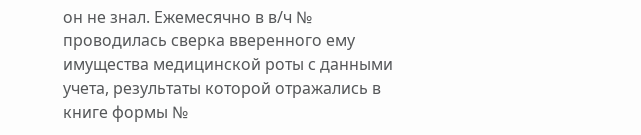он не знал. Ежемесячно в в/ч № проводилась сверка вверенного ему имущества медицинской роты с данными учета, результаты которой отражались в книге формы №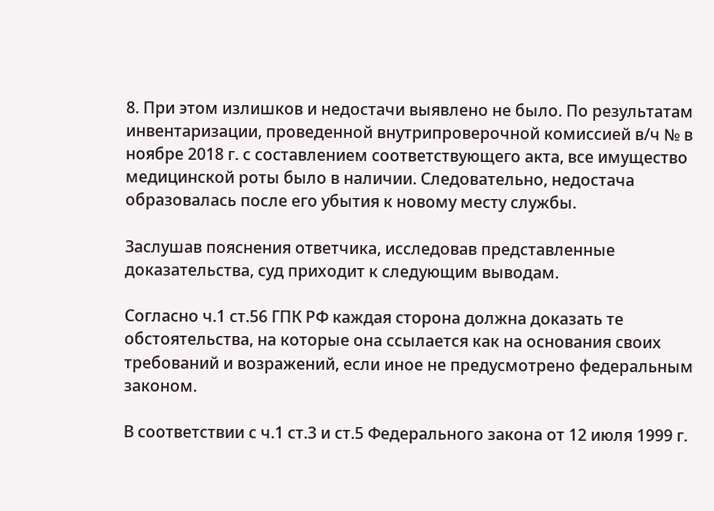8. При этом излишков и недостачи выявлено не было. По результатам инвентаризации, проведенной внутрипроверочной комиссией в/ч № в ноябре 2018 г. с составлением соответствующего акта, все имущество медицинской роты было в наличии. Следовательно, недостача образовалась после его убытия к новому месту службы.

Заслушав пояснения ответчика, исследовав представленные доказательства, суд приходит к следующим выводам.

Согласно ч.1 ст.56 ГПК РФ каждая сторона должна доказать те обстоятельства, на которые она ссылается как на основания своих требований и возражений, если иное не предусмотрено федеральным законом.

В соответствии с ч.1 ст.3 и ст.5 Федерального закона от 12 июля 1999 г.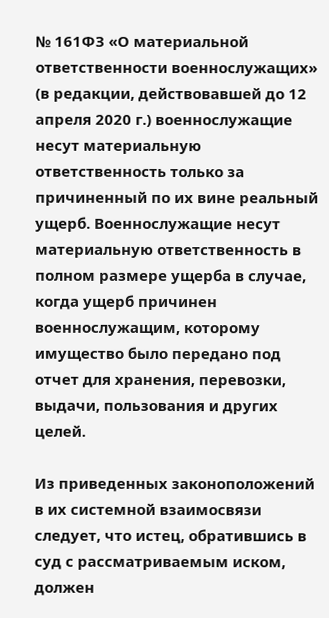№ 161ФЗ «О материальной ответственности военнослужащих» (в редакции, действовавшей до 12 апреля 2020 г.) военнослужащие несут материальную ответственность только за причиненный по их вине реальный ущерб. Военнослужащие несут материальную ответственность в полном размере ущерба в случае, когда ущерб причинен военнослужащим, которому имущество было передано под отчет для хранения, перевозки, выдачи, пользования и других целей.

Из приведенных законоположений в их системной взаимосвязи следует, что истец, обратившись в суд с рассматриваемым иском, должен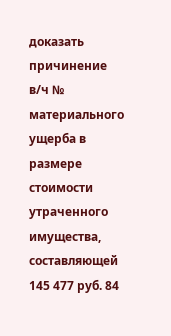доказать причинение в/ч № материального ущерба в размере стоимости утраченного имущества, составляющей 145 477 руб. 84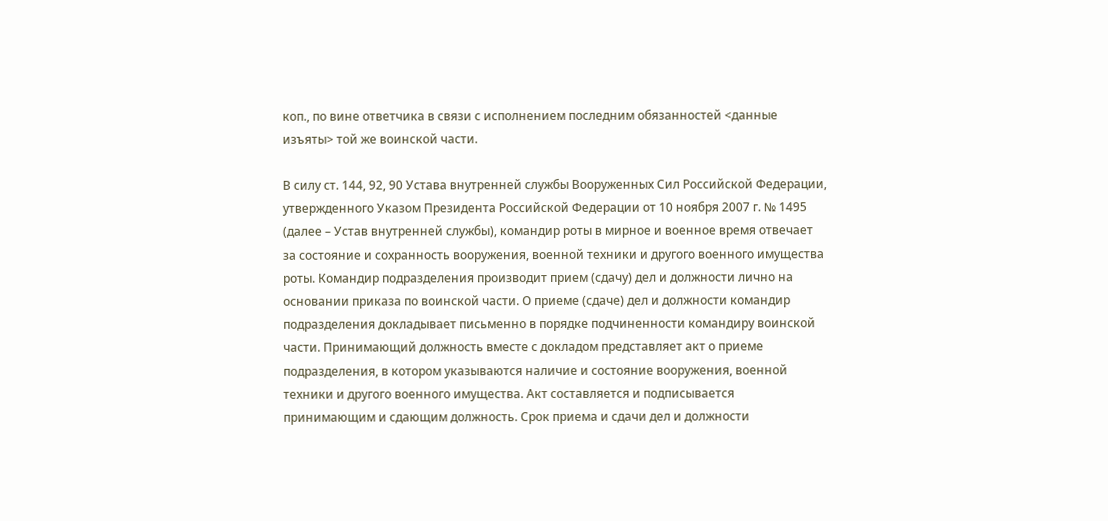коп., по вине ответчика в связи с исполнением последним обязанностей <данные изъяты> той же воинской части.

В силу ст. 144, 92, 90 Устава внутренней службы Вооруженных Сил Российской Федерации, утвержденного Указом Президента Российской Федерации от 10 ноября 2007 г. № 1495 (далее – Устав внутренней службы), командир роты в мирное и военное время отвечает за состояние и сохранность вооружения, военной техники и другого военного имущества роты. Командир подразделения производит прием (сдачу) дел и должности лично на основании приказа по воинской части. О приеме (сдаче) дел и должности командир подразделения докладывает письменно в порядке подчиненности командиру воинской части. Принимающий должность вместе с докладом представляет акт о приеме подразделения, в котором указываются наличие и состояние вооружения, военной техники и другого военного имущества. Акт составляется и подписывается принимающим и сдающим должность. Срок приема и сдачи дел и должности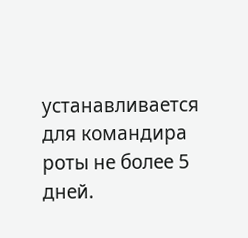устанавливается для командира роты не более 5 дней.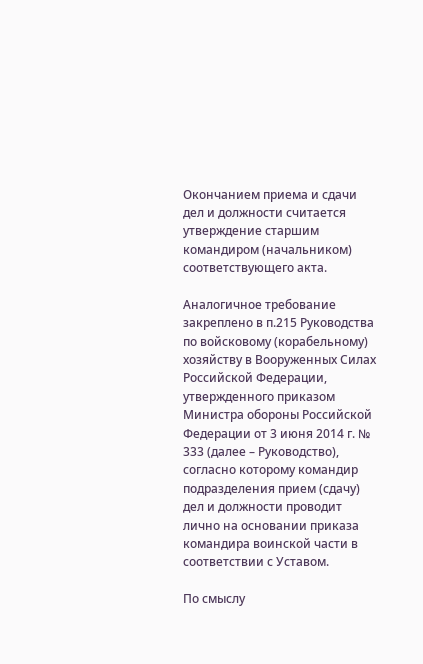Окончанием приема и сдачи дел и должности считается утверждение старшим командиром (начальником) соответствующего акта.

Аналогичное требование закреплено в п.215 Руководства по войсковому (корабельному) хозяйству в Вооруженных Силах Российской Федерации, утвержденного приказом Министра обороны Российской Федерации от 3 июня 2014 г. № 333 (далее – Руководство), согласно которому командир подразделения прием (сдачу) дел и должности проводит лично на основании приказа командира воинской части в соответствии с Уставом.

По смыслу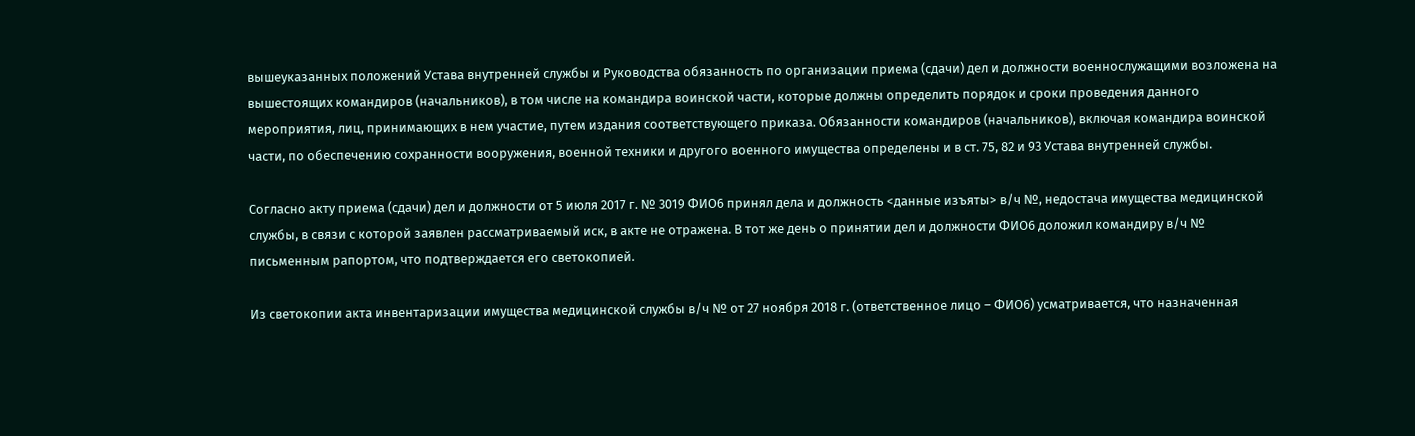вышеуказанных положений Устава внутренней службы и Руководства обязанность по организации приема (сдачи) дел и должности военнослужащими возложена на вышестоящих командиров (начальников), в том числе на командира воинской части, которые должны определить порядок и сроки проведения данного мероприятия, лиц, принимающих в нем участие, путем издания соответствующего приказа. Обязанности командиров (начальников), включая командира воинской части, по обеспечению сохранности вооружения, военной техники и другого военного имущества определены и в ст. 75, 82 и 93 Устава внутренней службы.

Согласно акту приема (сдачи) дел и должности от 5 июля 2017 г. № 3019 ФИО6 принял дела и должность <данные изъяты> в/ч №, недостача имущества медицинской службы, в связи с которой заявлен рассматриваемый иск, в акте не отражена. В тот же день о принятии дел и должности ФИО6 доложил командиру в/ч № письменным рапортом, что подтверждается его светокопией.

Из светокопии акта инвентаризации имущества медицинской службы в/ч № от 27 ноября 2018 г. (ответственное лицо – ФИО6) усматривается, что назначенная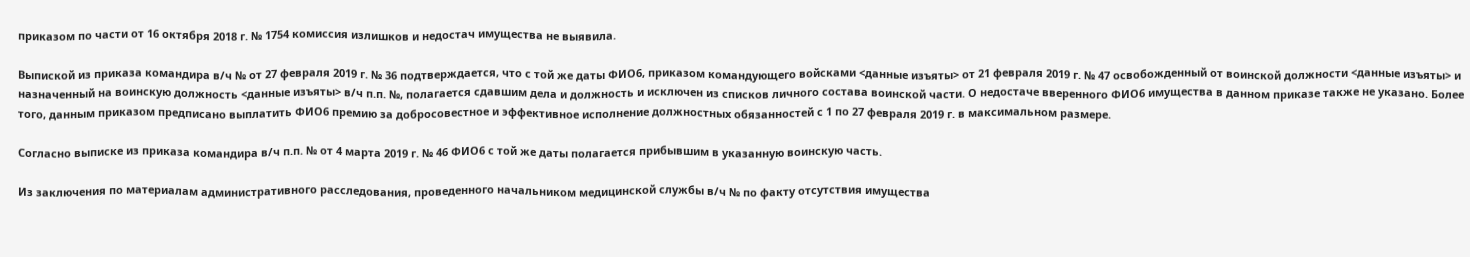приказом по части от 16 октября 2018 г. № 1754 комиссия излишков и недостач имущества не выявила.

Выпиской из приказа командира в/ч № от 27 февраля 2019 г. № 36 подтверждается, что с той же даты ФИО6, приказом командующего войсками <данные изъяты> от 21 февраля 2019 г. № 47 освобожденный от воинской должности <данные изъяты> и назначенный на воинскую должность <данные изъяты> в/ч п.п. №, полагается сдавшим дела и должность и исключен из списков личного состава воинской части. О недостаче вверенного ФИО6 имущества в данном приказе также не указано. Более того, данным приказом предписано выплатить ФИО6 премию за добросовестное и эффективное исполнение должностных обязанностей с 1 по 27 февраля 2019 г. в максимальном размере.

Согласно выписке из приказа командира в/ч п.п. № от 4 марта 2019 г. № 46 ФИО6 с той же даты полагается прибывшим в указанную воинскую часть.

Из заключения по материалам административного расследования, проведенного начальником медицинской службы в/ч № по факту отсутствия имущества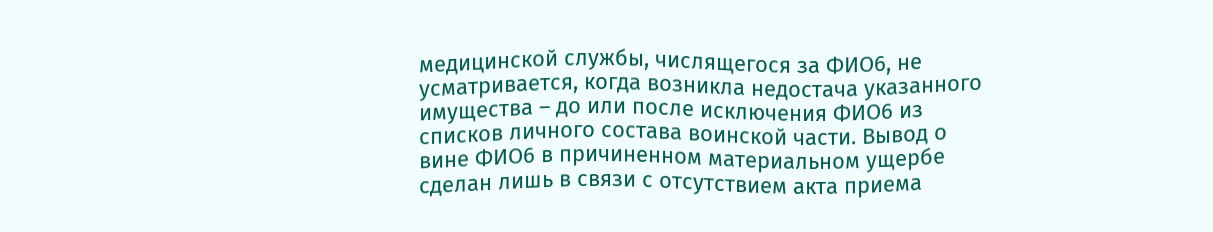медицинской службы, числящегося за ФИО6, не усматривается, когда возникла недостача указанного имущества – до или после исключения ФИО6 из списков личного состава воинской части. Вывод о вине ФИО6 в причиненном материальном ущербе сделан лишь в связи с отсутствием акта приема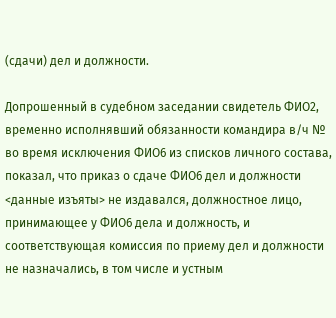(сдачи) дел и должности.

Допрошенный в судебном заседании свидетель ФИО2, временно исполнявший обязанности командира в/ч № во время исключения ФИО6 из списков личного состава, показал, что приказ о сдаче ФИО6 дел и должности <данные изъяты> не издавался, должностное лицо, принимающее у ФИО6 дела и должность, и соответствующая комиссия по приему дел и должности не назначались, в том числе и устным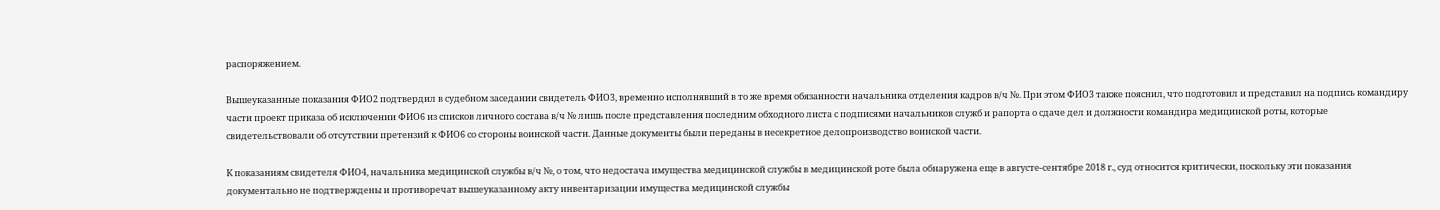распоряжением.

Вышеуказанные показания ФИО2 подтвердил в судебном заседании свидетель ФИО3, временно исполнявший в то же время обязанности начальника отделения кадров в/ч №. При этом ФИО3 также пояснил, что подготовил и представил на подпись командиру части проект приказа об исключении ФИО6 из списков личного состава в/ч № лишь после представления последним обходного листа с подписями начальников служб и рапорта о сдаче дел и должности командира медицинской роты, которые свидетельствовали об отсутствии претензий к ФИО6 со стороны воинской части. Данные документы были переданы в несекретное делопроизводство воинской части.

К показаниям свидетеля ФИО4, начальника медицинской службы в/ч №, о том, что недостача имущества медицинской службы в медицинской роте была обнаружена еще в августе-сентябре 2018 г., суд относится критически, поскольку эти показания документально не подтверждены и противоречат вышеуказанному акту инвентаризации имущества медицинской службы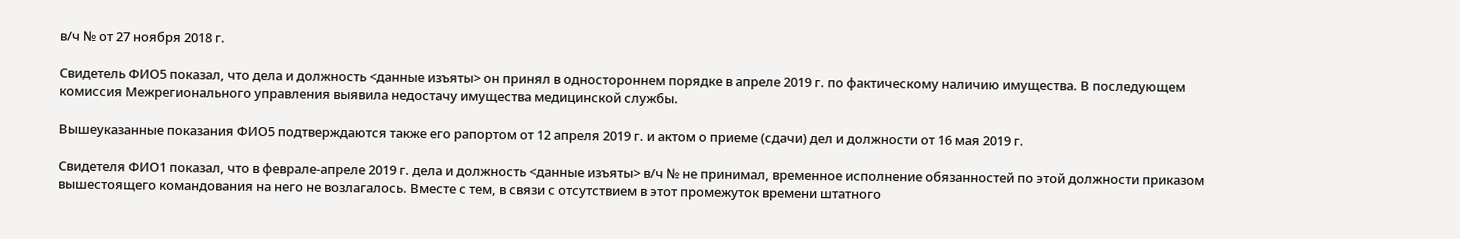в/ч № от 27 ноября 2018 г.

Свидетель ФИО5 показал, что дела и должность <данные изъяты> он принял в одностороннем порядке в апреле 2019 г. по фактическому наличию имущества. В последующем комиссия Межрегионального управления выявила недостачу имущества медицинской службы.

Вышеуказанные показания ФИО5 подтверждаются также его рапортом от 12 апреля 2019 г. и актом о приеме (сдачи) дел и должности от 16 мая 2019 г.

Свидетеля ФИО1 показал, что в феврале-апреле 2019 г. дела и должность <данные изъяты> в/ч № не принимал, временное исполнение обязанностей по этой должности приказом вышестоящего командования на него не возлагалось. Вместе с тем, в связи с отсутствием в этот промежуток времени штатного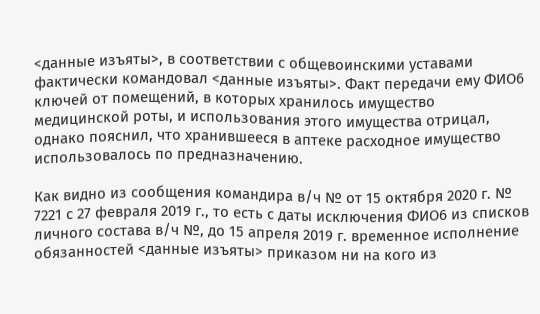<данные изъяты>, в соответствии с общевоинскими уставами фактически командовал <данные изъяты>. Факт передачи ему ФИО6 ключей от помещений, в которых хранилось имущество медицинской роты, и использования этого имущества отрицал, однако пояснил, что хранившееся в аптеке расходное имущество использовалось по предназначению.

Как видно из сообщения командира в/ч № от 15 октября 2020 г. № 7221 с 27 февраля 2019 г., то есть с даты исключения ФИО6 из списков личного состава в/ч №, до 15 апреля 2019 г. временное исполнение обязанностей <данные изъяты> приказом ни на кого из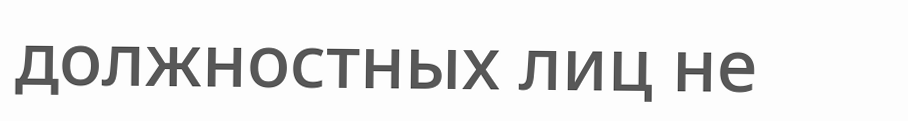должностных лиц не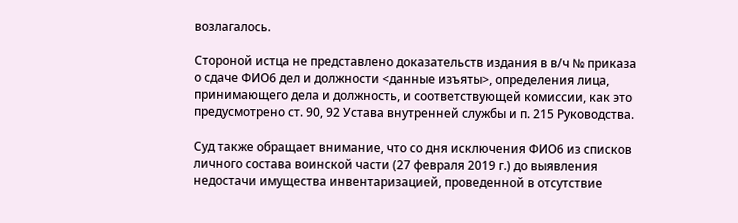возлагалось.

Стороной истца не представлено доказательств издания в в/ч № приказа о сдаче ФИО6 дел и должности <данные изъяты>, определения лица, принимающего дела и должность, и соответствующей комиссии, как это предусмотрено ст. 90, 92 Устава внутренней службы и п. 215 Руководства.

Суд также обращает внимание, что со дня исключения ФИО6 из списков личного состава воинской части (27 февраля 2019 г.) до выявления недостачи имущества инвентаризацией, проведенной в отсутствие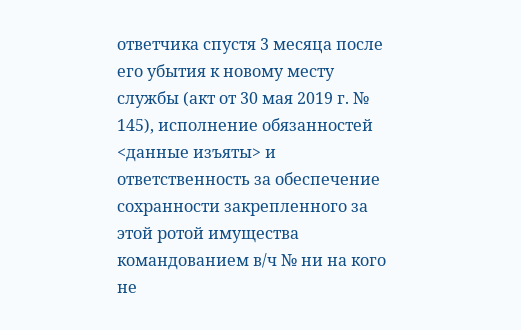ответчика спустя 3 месяца после его убытия к новому месту службы (акт от 30 мая 2019 г. № 145), исполнение обязанностей <данные изъяты> и ответственность за обеспечение сохранности закрепленного за этой ротой имущества командованием в/ч № ни на кого не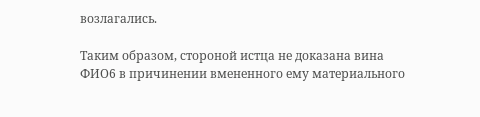возлагались.

Таким образом, стороной истца не доказана вина ФИО6 в причинении вмененного ему материального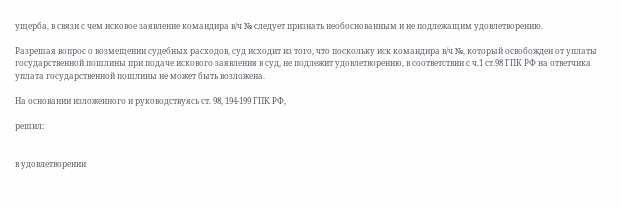ущерба, в связи с чем исковое заявление командира в/ч № следует признать необоснованным и не подлежащим удовлетворению.

Разрешая вопрос о возмещении судебных расходов, суд исходит из того, что поскольку иск командира в/ч №, который освобожден от уплаты государственной пошлины при подаче искового заявления в суд, не подлежит удовлетворению, в соответствии с ч.1 ст.98 ГПК РФ на ответчика уплата государственной пошлины не может быть возложена.

На основании изложенного и руководствуясь ст. 98, 194-199 ГПК РФ,

решил:


в удовлетворении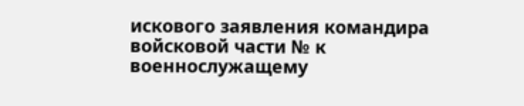искового заявления командира войсковой части № к военнослужащему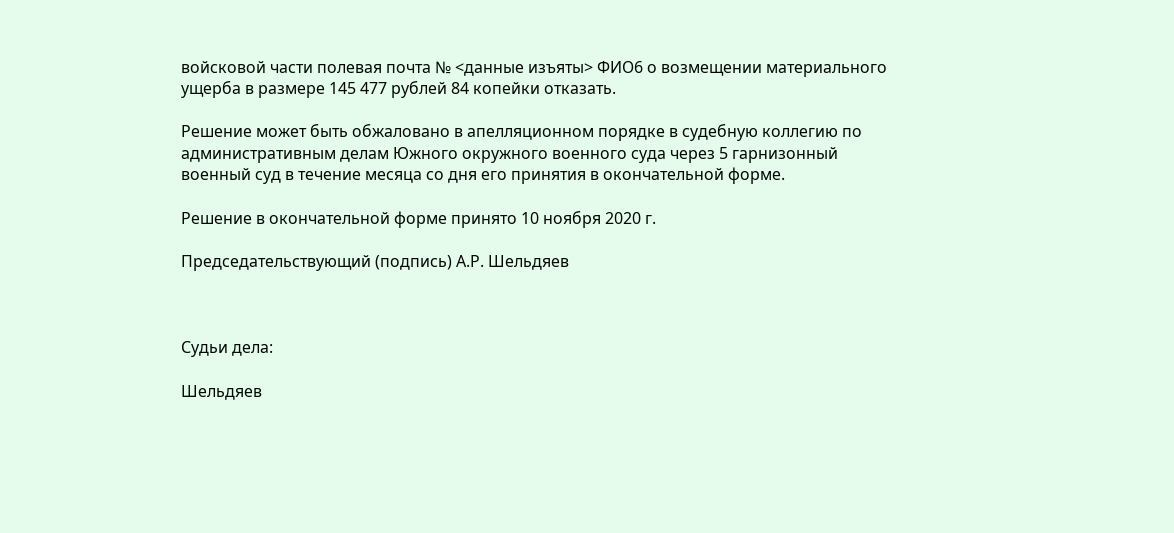войсковой части полевая почта № <данные изъяты> ФИО6 о возмещении материального ущерба в размере 145 477 рублей 84 копейки отказать.

Решение может быть обжаловано в апелляционном порядке в судебную коллегию по административным делам Южного окружного военного суда через 5 гарнизонный военный суд в течение месяца со дня его принятия в окончательной форме.

Решение в окончательной форме принято 10 ноября 2020 г.

Председательствующий (подпись) А.Р. Шельдяев



Судьи дела:

Шельдяев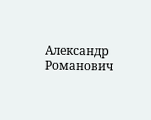Александр Романович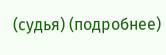(судья) (подробнее)